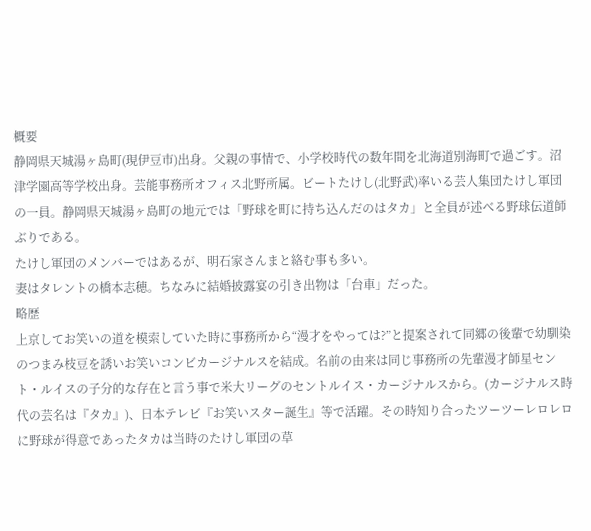概要
静岡県天城湯ヶ島町(現伊豆市)出身。父親の事情で、小学校時代の数年間を北海道別海町で過ごす。沼津学園高等学校出身。芸能事務所オフィス北野所属。ビートたけし(北野武)率いる芸人集団たけし軍団の一員。静岡県天城湯ヶ島町の地元では「野球を町に持ち込んだのはタカ」と全員が述べる野球伝道師ぶりである。
たけし軍団のメンバーではあるが、明石家さんまと絡む事も多い。
妻はタレントの橋本志穂。ちなみに結婚披露宴の引き出物は「台車」だった。
略歴
上京してお笑いの道を模索していた時に事務所から“漫才をやっては?”と提案されて同郷の後輩で幼馴染のつまみ枝豆を誘いお笑いコンビカージナルスを結成。名前の由来は同じ事務所の先輩漫才師星セント・ルイスの子分的な存在と言う事で米大リーグのセントルイス・カージナルスから。(カージナルス時代の芸名は『タカ』)、日本テレビ『お笑いスター誕生』等で活躍。その時知り合ったツーツーレロレロに野球が得意であったタカは当時のたけし軍団の草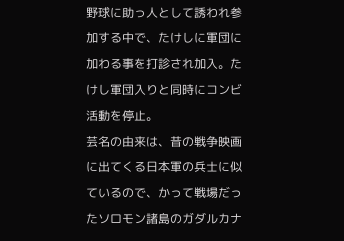野球に助っ人として誘われ参加する中で、たけしに軍団に加わる事を打診され加入。たけし軍団入りと同時にコンビ活動を停止。
芸名の由来は、昔の戦争映画に出てくる日本軍の兵士に似ているので、かって戦場だったソロモン諸島のガダルカナ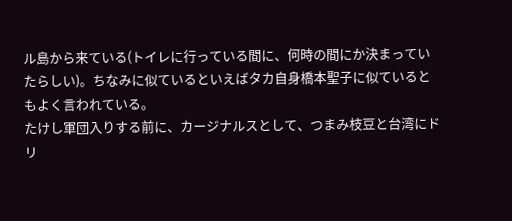ル島から来ている(トイレに行っている間に、何時の間にか決まっていたらしい)。ちなみに似ているといえばタカ自身橋本聖子に似ているともよく言われている。
たけし軍団入りする前に、カージナルスとして、つまみ枝豆と台湾にドリ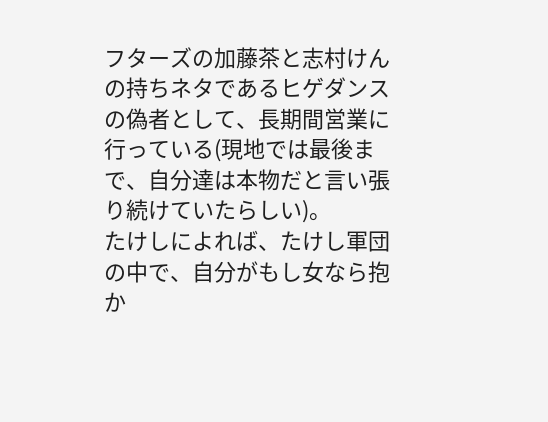フターズの加藤茶と志村けんの持ちネタであるヒゲダンスの偽者として、長期間営業に行っている(現地では最後まで、自分達は本物だと言い張り続けていたらしい)。
たけしによれば、たけし軍団の中で、自分がもし女なら抱か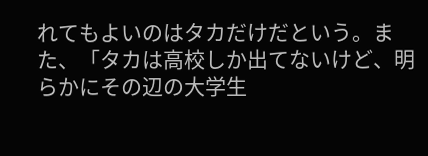れてもよいのはタカだけだという。また、「タカは高校しか出てないけど、明らかにその辺の大学生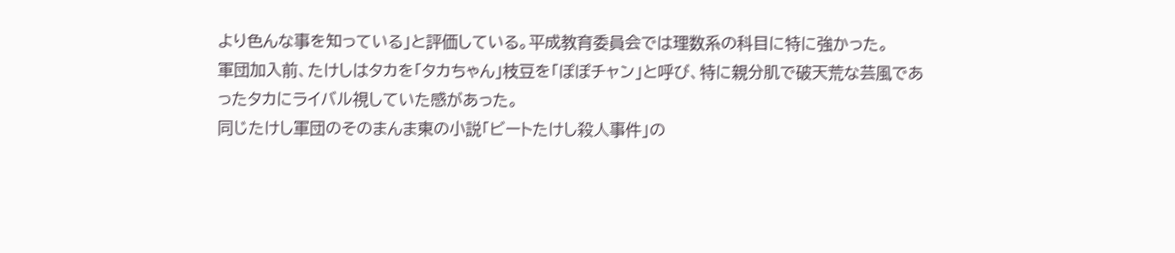より色んな事を知っている」と評価している。平成教育委員会では理数系の科目に特に強かった。
軍団加入前、たけしはタカを「タカちゃん」枝豆を「ぽぽチャン」と呼び、特に親分肌で破天荒な芸風であったタカにライバル視していた感があった。
同じたけし軍団のそのまんま東の小説「ビートたけし殺人事件」の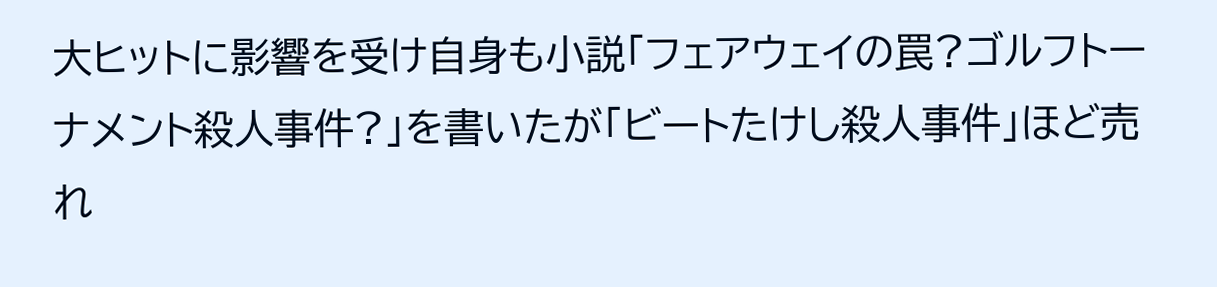大ヒットに影響を受け自身も小説「フェアウェイの罠?ゴルフトーナメント殺人事件?」を書いたが「ビートたけし殺人事件」ほど売れ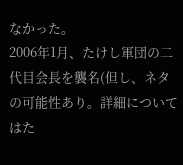なかった。
2006年1月、たけし軍団の二代目会長を襲名(但し、ネタの可能性あり。詳細についてはた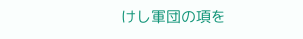けし軍団の項を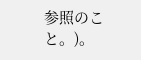参照のこと。)。